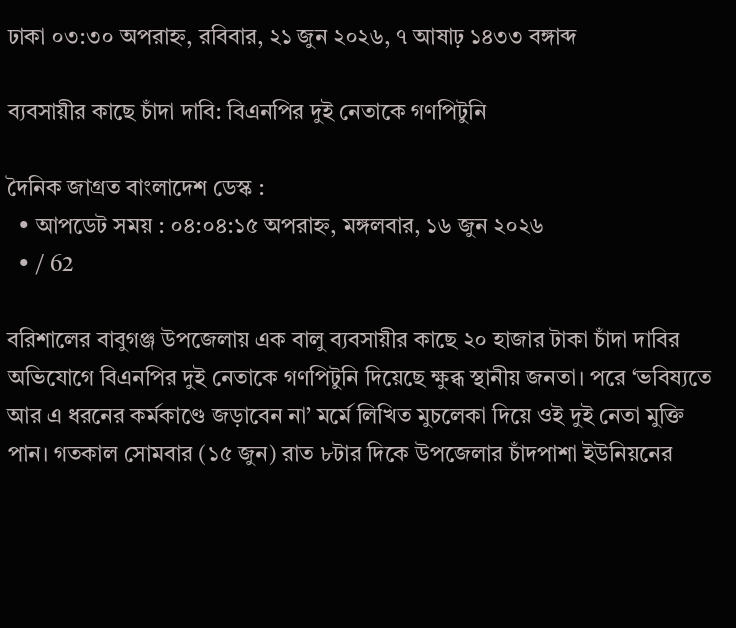ঢাকা ০৩:৩০ অপরাহ্ন, রবিবার, ২১ জুন ২০২৬, ৭ আষাঢ় ১৪৩৩ বঙ্গাব্দ

ব্যবসায়ীর কাছে চাঁদা দাবি: বিএনপির দুই নেতাকে গণপিটুনি

দৈনিক জাগ্রত বাংলাদেশ ডেস্ক :
  • আপডেট সময় : ০৪:০৪:১৫ অপরাহ্ন, মঙ্গলবার, ১৬ জুন ২০২৬
  • / 62

বরিশালের বাবুগঞ্জ উপজেলায় এক বালু ব্যবসায়ীর কাছে ২০ হাজার টাকা চাঁদা দাবির অভিযোগে বিএনপির দুই নেতাকে গণপিটুনি দিয়েছে ক্ষুব্ধ স্থানীয় জনতা। পরে ‘ভবিষ্যতে আর এ ধরনের কর্মকাণ্ডে জড়াবেন না’ মর্মে লিখিত মুচলেকা দিয়ে ওই দুই নেতা মুক্তি পান। গতকাল সোমবার (১৫ জুন) রাত ৮টার দিকে উপজেলার চাঁদপাশা ইউনিয়নের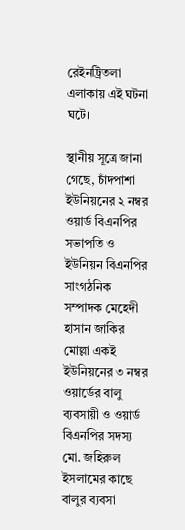রেইনট্রিতলা এলাকায় এই ঘটনা ঘটে।

স্থানীয় সূত্রে জানা গেছে, চাঁদপাশা ইউনিয়নের ২ নম্বর ওয়ার্ড বিএনপির সভাপতি ও ইউনিয়ন বিএনপির সাংগঠনিক সম্পাদক মেহেদী হাসান জাকির মোল্লা একই ইউনিয়নের ৩ নম্বর ওয়ার্ডের বালু ব্যবসায়ী ও ওয়ার্ড বিএনপির সদস্য মো. জহিরুল ইসলামের কাছে বালুর ব্যবসা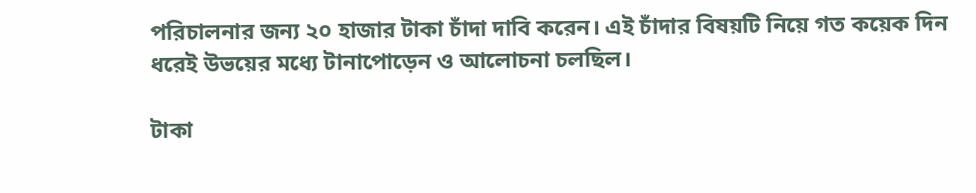পরিচালনার জন্য ২০ হাজার টাকা চাঁদা দাবি করেন। এই চাঁদার বিষয়টি নিয়ে গত কয়েক দিন ধরেই উভয়ের মধ্যে টানাপোড়েন ও আলোচনা চলছিল।

টাকা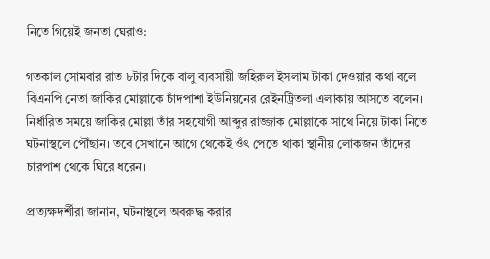নিতে গিয়েই জনতা ঘেরাও:

গতকাল সোমবার রাত ৮টার দিকে বালু ব্যবসায়ী জহিরুল ইসলাম টাকা দেওয়ার কথা বলে বিএনপি নেতা জাকির মোল্লাকে চাঁদপাশা ইউনিয়নের রেইনট্রিতলা এলাকায় আসতে বলেন। নির্ধারিত সময়ে জাকির মোল্লা তাঁর সহযোগী আব্দুর রাজ্জাক মোল্লাকে সাথে নিয়ে টাকা নিতে ঘটনাস্থলে পৌঁছান। তবে সেখানে আগে থেকেই ওঁৎ পেতে থাকা স্থানীয় লোকজন তাঁদের চারপাশ থেকে ঘিরে ধরেন।

প্রত্যক্ষদর্শীরা জানান, ঘটনাস্থলে অবরুদ্ধ করার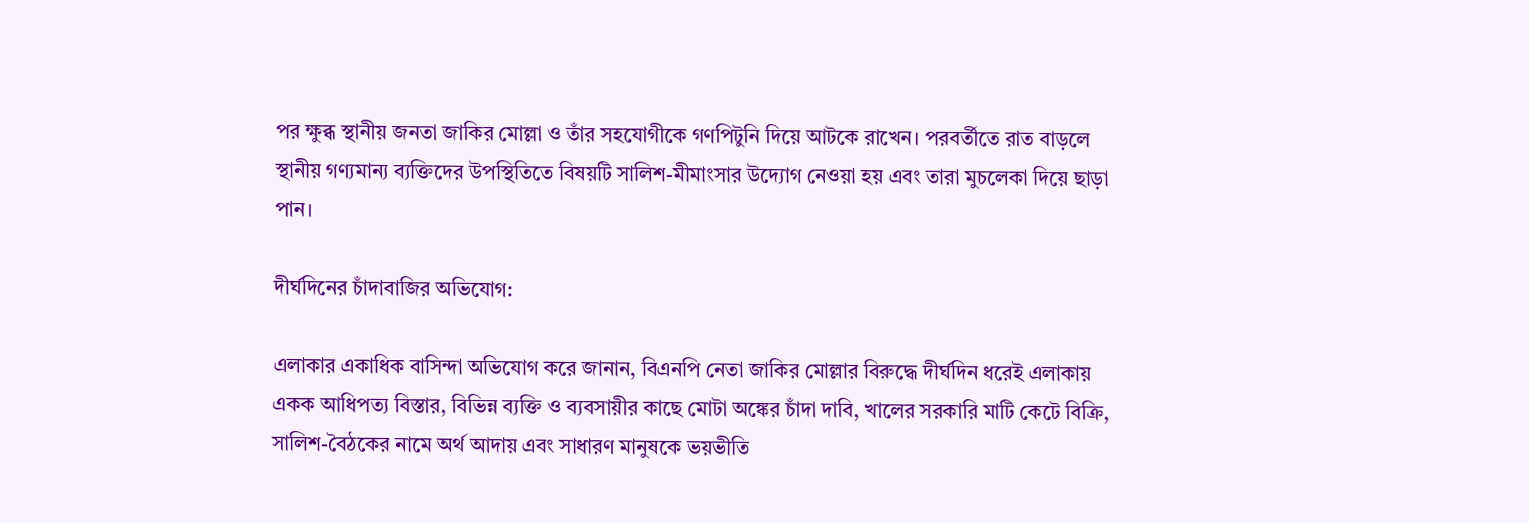পর ক্ষুব্ধ স্থানীয় জনতা জাকির মোল্লা ও তাঁর সহযোগীকে গণপিটুনি দিয়ে আটকে রাখেন। পরবর্তীতে রাত বাড়লে স্থানীয় গণ্যমান্য ব্যক্তিদের উপস্থিতিতে বিষয়টি সালিশ-মীমাংসার উদ্যোগ নেওয়া হয় এবং তারা মুচলেকা দিয়ে ছাড়া পান।

দীর্ঘদিনের চাঁদাবাজির অভিযোগ:

এলাকার একাধিক বাসিন্দা অভিযোগ করে জানান, বিএনপি নেতা জাকির মোল্লার বিরুদ্ধে দীর্ঘদিন ধরেই এলাকায় একক আধিপত্য বিস্তার, বিভিন্ন ব্যক্তি ও ব্যবসায়ীর কাছে মোটা অঙ্কের চাঁদা দাবি, খালের সরকারি মাটি কেটে বিক্রি, সালিশ-বৈঠকের নামে অর্থ আদায় এবং সাধারণ মানুষকে ভয়ভীতি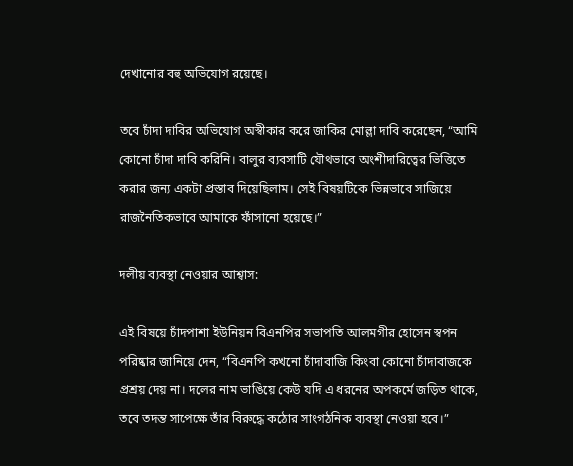দেখানোর বহু অভিযোগ রয়েছে।

তবে চাঁদা দাবির অভিযোগ অস্বীকার করে জাকির মোল্লা দাবি করেছেন, “আমি কোনো চাঁদা দাবি করিনি। বালুর ব্যবসাটি যৌথভাবে অংশীদারিত্বের ভিত্তিতে করার জন্য একটা প্রস্তাব দিয়েছিলাম। সেই বিষয়টিকে ভিন্নভাবে সাজিয়ে রাজনৈতিকভাবে আমাকে ফাঁসানো হয়েছে।”

দলীয় ব্যবস্থা নেওয়ার আশ্বাস:

এই বিষয়ে চাঁদপাশা ইউনিয়ন বিএনপির সভাপতি আলমগীর হোসেন স্বপন পরিষ্কার জানিয়ে দেন, “বিএনপি কখনো চাঁদাবাজি কিংবা কোনো চাঁদাবাজকে প্রশ্রয় দেয় না। দলের নাম ভাঙিয়ে কেউ যদি এ ধরনের অপকর্মে জড়িত থাকে, তবে তদন্ত সাপেক্ষে তাঁর বিরুদ্ধে কঠোর সাংগঠনিক ব্যবস্থা নেওয়া হবে।”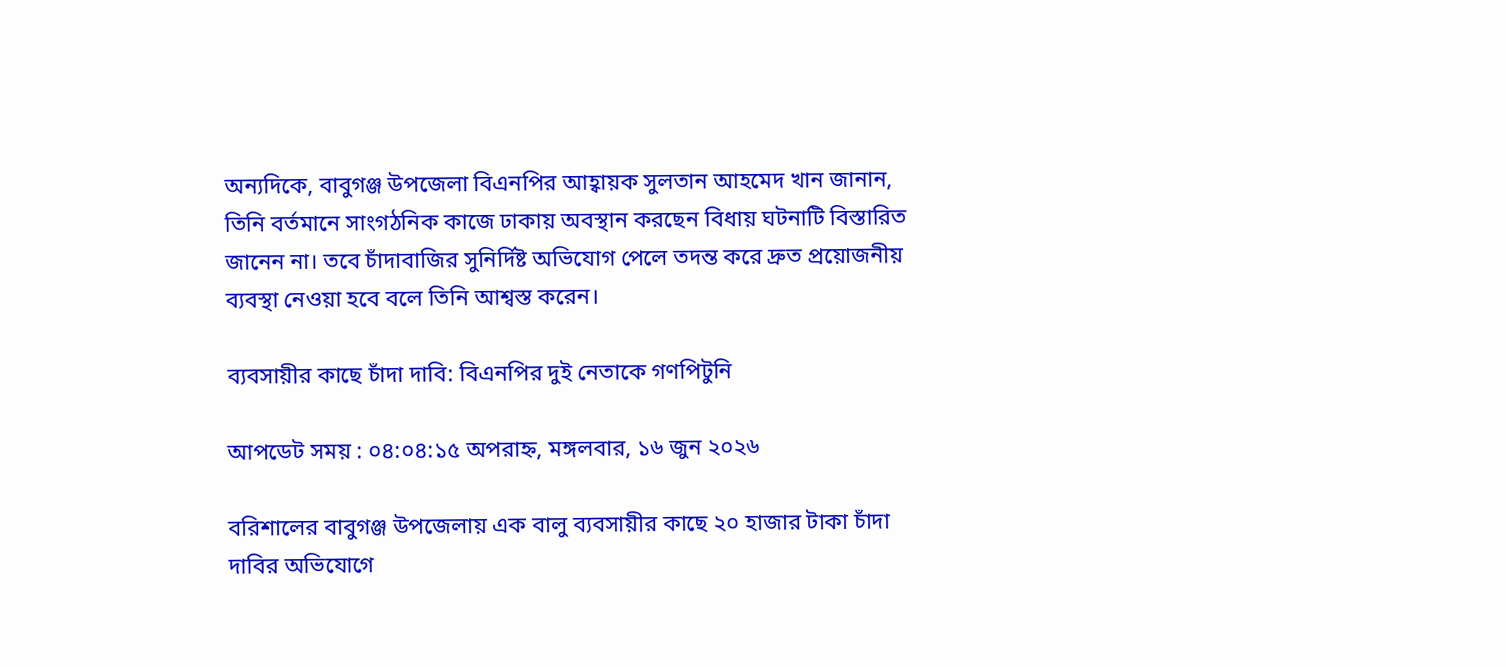অন্যদিকে, বাবুগঞ্জ উপজেলা বিএনপির আহ্বায়ক সুলতান আহমেদ খান জানান, তিনি বর্তমানে সাংগঠনিক কাজে ঢাকায় অবস্থান করছেন বিধায় ঘটনাটি বিস্তারিত জানেন না। তবে চাঁদাবাজির সুনির্দিষ্ট অভিযোগ পেলে তদন্ত করে দ্রুত প্রয়োজনীয় ব্যবস্থা নেওয়া হবে বলে তিনি আশ্বস্ত করেন।

ব্যবসায়ীর কাছে চাঁদা দাবি: বিএনপির দুই নেতাকে গণপিটুনি

আপডেট সময় : ০৪:০৪:১৫ অপরাহ্ন, মঙ্গলবার, ১৬ জুন ২০২৬

বরিশালের বাবুগঞ্জ উপজেলায় এক বালু ব্যবসায়ীর কাছে ২০ হাজার টাকা চাঁদা দাবির অভিযোগে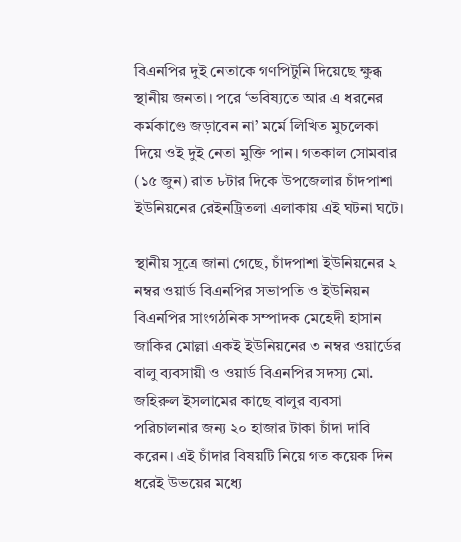বিএনপির দুই নেতাকে গণপিটুনি দিয়েছে ক্ষুব্ধ স্থানীয় জনতা। পরে ‘ভবিষ্যতে আর এ ধরনের কর্মকাণ্ডে জড়াবেন না’ মর্মে লিখিত মুচলেকা দিয়ে ওই দুই নেতা মুক্তি পান। গতকাল সোমবার (১৫ জুন) রাত ৮টার দিকে উপজেলার চাঁদপাশা ইউনিয়নের রেইনট্রিতলা এলাকায় এই ঘটনা ঘটে।

স্থানীয় সূত্রে জানা গেছে, চাঁদপাশা ইউনিয়নের ২ নম্বর ওয়ার্ড বিএনপির সভাপতি ও ইউনিয়ন বিএনপির সাংগঠনিক সম্পাদক মেহেদী হাসান জাকির মোল্লা একই ইউনিয়নের ৩ নম্বর ওয়ার্ডের বালু ব্যবসায়ী ও ওয়ার্ড বিএনপির সদস্য মো. জহিরুল ইসলামের কাছে বালুর ব্যবসা পরিচালনার জন্য ২০ হাজার টাকা চাঁদা দাবি করেন। এই চাঁদার বিষয়টি নিয়ে গত কয়েক দিন ধরেই উভয়ের মধ্যে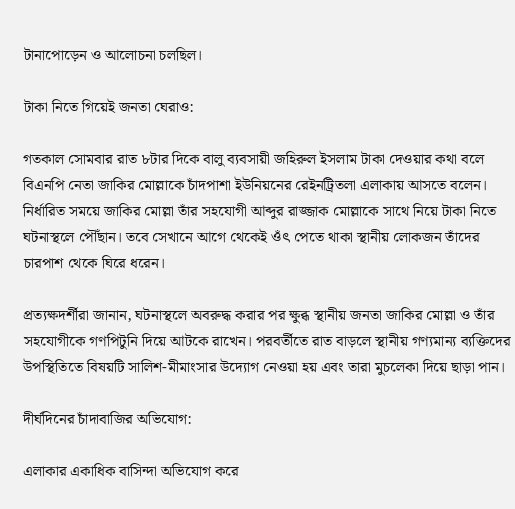টানাপোড়েন ও আলোচনা চলছিল।

টাকা নিতে গিয়েই জনতা ঘেরাও:

গতকাল সোমবার রাত ৮টার দিকে বালু ব্যবসায়ী জহিরুল ইসলাম টাকা দেওয়ার কথা বলে বিএনপি নেতা জাকির মোল্লাকে চাঁদপাশা ইউনিয়নের রেইনট্রিতলা এলাকায় আসতে বলেন। নির্ধারিত সময়ে জাকির মোল্লা তাঁর সহযোগী আব্দুর রাজ্জাক মোল্লাকে সাথে নিয়ে টাকা নিতে ঘটনাস্থলে পৌঁছান। তবে সেখানে আগে থেকেই ওঁৎ পেতে থাকা স্থানীয় লোকজন তাঁদের চারপাশ থেকে ঘিরে ধরেন।

প্রত্যক্ষদর্শীরা জানান, ঘটনাস্থলে অবরুদ্ধ করার পর ক্ষুব্ধ স্থানীয় জনতা জাকির মোল্লা ও তাঁর সহযোগীকে গণপিটুনি দিয়ে আটকে রাখেন। পরবর্তীতে রাত বাড়লে স্থানীয় গণ্যমান্য ব্যক্তিদের উপস্থিতিতে বিষয়টি সালিশ-মীমাংসার উদ্যোগ নেওয়া হয় এবং তারা মুচলেকা দিয়ে ছাড়া পান।

দীর্ঘদিনের চাঁদাবাজির অভিযোগ:

এলাকার একাধিক বাসিন্দা অভিযোগ করে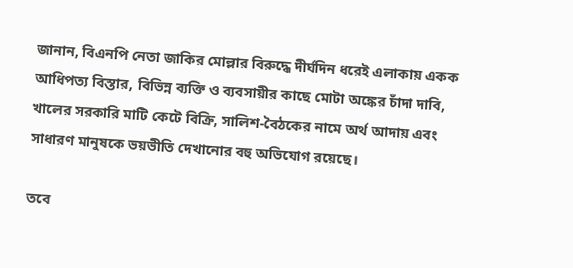জানান, বিএনপি নেতা জাকির মোল্লার বিরুদ্ধে দীর্ঘদিন ধরেই এলাকায় একক আধিপত্য বিস্তার, বিভিন্ন ব্যক্তি ও ব্যবসায়ীর কাছে মোটা অঙ্কের চাঁদা দাবি, খালের সরকারি মাটি কেটে বিক্রি, সালিশ-বৈঠকের নামে অর্থ আদায় এবং সাধারণ মানুষকে ভয়ভীতি দেখানোর বহু অভিযোগ রয়েছে।

তবে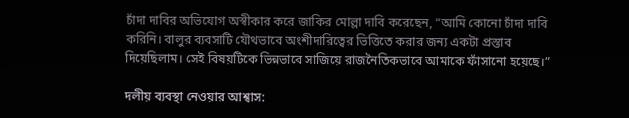চাঁদা দাবির অভিযোগ অস্বীকার করে জাকির মোল্লা দাবি করেছেন, “আমি কোনো চাঁদা দাবি করিনি। বালুর ব্যবসাটি যৌথভাবে অংশীদারিত্বের ভিত্তিতে করার জন্য একটা প্রস্তাব দিয়েছিলাম। সেই বিষয়টিকে ভিন্নভাবে সাজিয়ে রাজনৈতিকভাবে আমাকে ফাঁসানো হয়েছে।”

দলীয় ব্যবস্থা নেওয়ার আশ্বাস: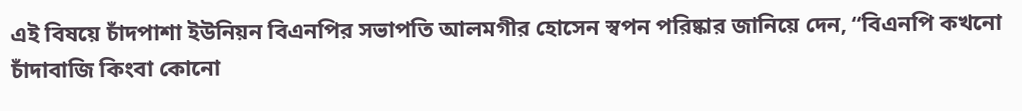এই বিষয়ে চাঁদপাশা ইউনিয়ন বিএনপির সভাপতি আলমগীর হোসেন স্বপন পরিষ্কার জানিয়ে দেন, “বিএনপি কখনো চাঁদাবাজি কিংবা কোনো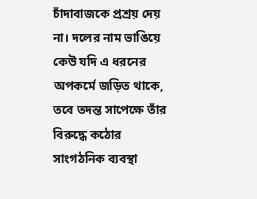চাঁদাবাজকে প্রশ্রয় দেয় না। দলের নাম ভাঙিয়ে কেউ যদি এ ধরনের অপকর্মে জড়িত থাকে, তবে তদন্ত সাপেক্ষে তাঁর বিরুদ্ধে কঠোর সাংগঠনিক ব্যবস্থা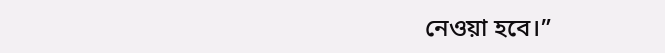নেওয়া হবে।”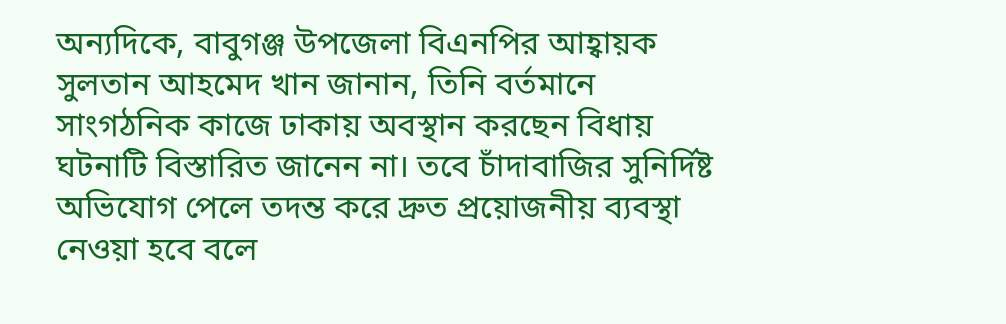অন্যদিকে, বাবুগঞ্জ উপজেলা বিএনপির আহ্বায়ক সুলতান আহমেদ খান জানান, তিনি বর্তমানে সাংগঠনিক কাজে ঢাকায় অবস্থান করছেন বিধায় ঘটনাটি বিস্তারিত জানেন না। তবে চাঁদাবাজির সুনির্দিষ্ট অভিযোগ পেলে তদন্ত করে দ্রুত প্রয়োজনীয় ব্যবস্থা নেওয়া হবে বলে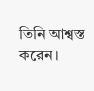তিনি আশ্বস্ত করেন।